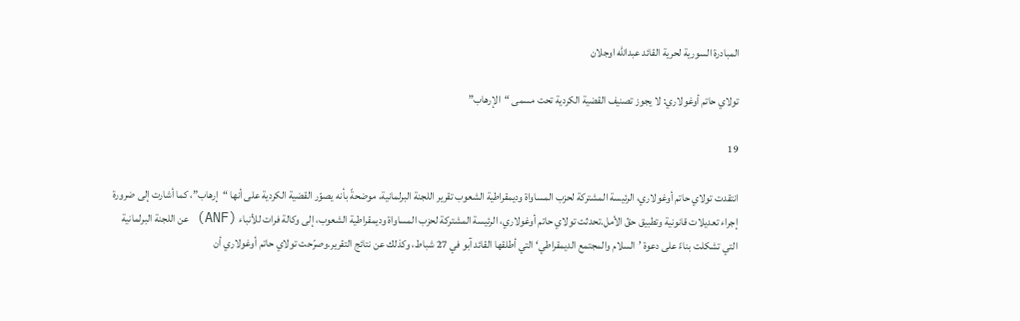المبادرة السورية لحرية القائد عبدالله اوجلان

تولاي حاتم أوغولاري: لا يجوز تصنيف القضية الكردية تحت مسمى “الإرهاب”

19

انتقدت تولاي حاتم أوغولاري، الرئيسة المشتركة لحزب المساواة وديمقراطية الشعوب تقرير اللجنة البرلمانية، موضحةً بأنه يصوّر القضية الكردية على أنها “إرهاب”، كما أشارت إلى ضرورة إجراء تعديلات قانونية وتطبيق حقّ الأمل.تحدثت تولاي حاتم أوغولاري، الرئيسة المشتركة لحزب المساواة وديمقراطية الشعوب، إلى وكالة فرات للأنباء (ANF) عن اللجنة البرلمانية التي تشكلت بناءً على دعوة ’السلام والمجتمع الديمقراطي‘ التي أطلقها القائد آبو في 27 شباط، وكذلك عن نتائج التقرير.وصرّحت تولاي حاتم أوغولاري أن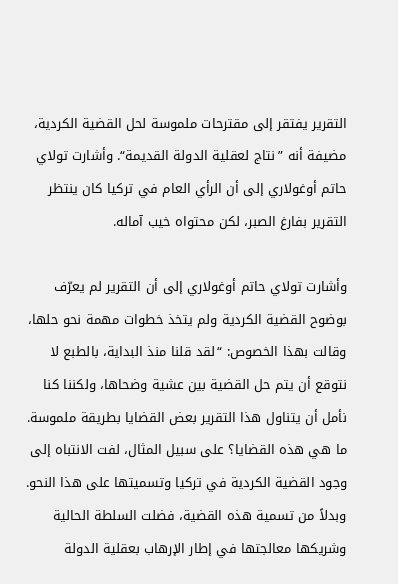التقرير يفتقر إلى مقترحات ملموسة لحل القضية الكردية، مضيفة أنه ”نتاج لعقلية الدولة القديمة“. وأشارت تولاي حاتم أوغولاري إلى أن الرأي العام في تركيا كان ينتظر التقرير بفارغ الصبر، لكن محتواه خيب آماله.

وأشارت تولاي حاتم أوغولاري إلى أن التقرير لم يعرّف بوضوح القضية الكردية ولم يتخذ خطوات مهمة نحو حلها، وقالت بهذا الخصوص: “لقد قلنا منذ البداية، بالطبع لا نتوقع أن يتم حل القضية بين عشية وضحاها، ولكننا كنا نأمل أن يتناول هذا التقرير بعض القضايا بطريقة ملموسة. ما هي هذه القضايا؟ على سبيل المثال، لفت الانتباه إلى وجود القضية الكردية في تركيا وتسميتها على هذا النحو. وبدلاً من تسمية هذه القضية، فضلت السلطة الحالية وشريكها معالجتها في إطار الإرهاب بعقلية الدولة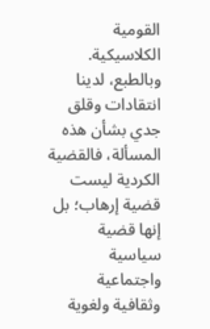القومية الكلاسيكية. وبالطبع، لدينا انتقادات وقلق جدي بشأن هذه المسألة، فالقضية الكردية ليست قضية إرهاب؛ بل إنها قضية سياسية واجتماعية وثقافية ولغوية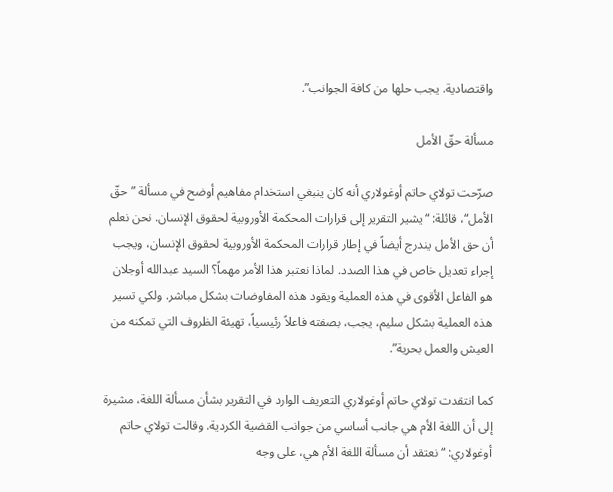واقتصادية. يجب حلها من كافة الجوانب”.

مسألة حقّ الأمل

صرّحت تولاي حاتم أوغولاري أنه كان ينبغي استخدام مفاهيم أوضح في مسألة ”حقّ الأمل“، قائلة: “يشير التقرير إلى قرارات المحكمة الأوروبية لحقوق الإنسان. نحن نعلم أن حق الأمل يندرج أيضاً في إطار قرارات المحكمة الأوروبية لحقوق الإنسان، ويجب إجراء تعديل خاص في هذا الصدد. لماذا نعتبر هذا الأمر مهماً؟ السيد عبدالله أوجلان هو الفاعل الأقوى في هذه العملية ويقود هذه المفاوضات بشكل مباشر. ولكي تسير هذه العملية بشكل سليم، يجب، بصفته فاعلاً رئيسياً، تهيئة الظروف التي تمكنه من العيش والعمل بحرية”.

كما انتقدت تولاي حاتم أوغولاري التعريف الوارد في التقرير بشأن مسألة اللغة، مشيرة إلى أن اللغة الأم هي جانب أساسي من جوانب القضية الكردية. وقالت تولاي حاتم أوغولاري: “نعتقد أن مسألة اللغة الأم هي، على وجه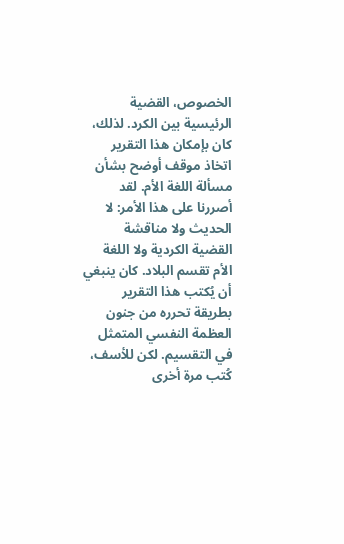الخصوص، القضية الرئيسية بين الكرد. لذلك، كان بإمكان هذا التقرير اتخاذ موقف أوضح بشأن مسألة اللغة الأم. لقد أصررنا على هذا الأمر: لا الحديث ولا مناقشة القضية الكردية ولا اللغة الأم تقسم البلاد. كان ينبغي أن يُكتب هذا التقرير بطريقة تحرره من جنون العظمة النفسي المتمثل في التقسيم. لكن للأسف، كُتب مرة أخرى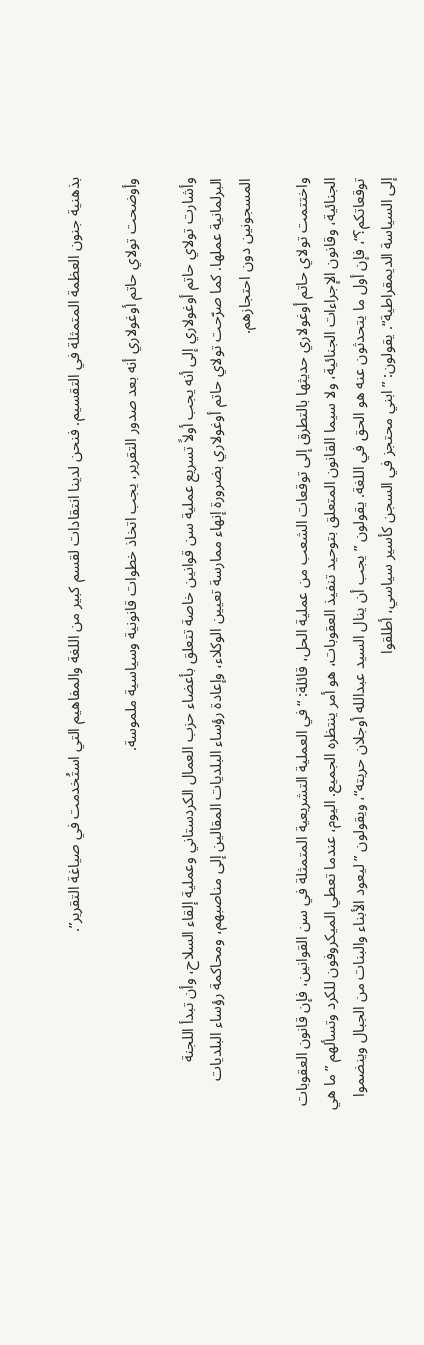بذهنية جنون العظمة المتمثلة في التقسيم. فنحن لدينا انتقادات لقسم كبير من اللغة والمفاهيم التي استُخدمت في صياغة التقرير”.

وأوضحت تولاي حاتم أوغولاري أنه بعد صدور التقرير، يجب اتخاذ خطوات قانونية وسياسية ملموسة.

وأشارت تولاي حاتم أوغولاري إلى أنه يجب أولاً تسريع عملية سن قوانين خاصة تتعلق بأعضاء حزب العمال الكردستاني وعملية إلقاء السلاح، وأن تبدأ اللجنة البرلمانية عملها. كما صرّحت تولاي حاتم أوغولاري بضرورة إنهاء ممارسة تعيين الوكلاء، وإعادة رؤساء البلديات المقالين إلى مناصبهم، ومحاكمة رؤساء البلديات المسجونين دون احتجازهم.

واختتمت تولاي حاتم أوغولاري حديثها بالتطرق إلى توقعات الشعب من عملية الحل، قائلة: “في العملية التشريعية المتمثلة في سن القوانين، فإن قانون العقوبات الجنائية، وقانون الإجراءات الجنائية، ولا سيما القانون المتعلق بتوحيد تنفيذ العقوبات، هو أمر ينتظره الجميع. اليوم، عندما تعطي الميكروفون للكرد وتسألهم ”ما هي توقعاتكم؟“، فإن أول ما يتحدثون عنه هو الحق في اللغة. يقولون ”يجب أن ينال السيد عبدالله أوجلان حريته“، ويقولون ”ليعود الأبناء والبنات من الجبال وينضموا إلى السياسة الديمقراطية“. يقولون: ”ابني محتجز في السجن كأسير سياسي، أطلقوا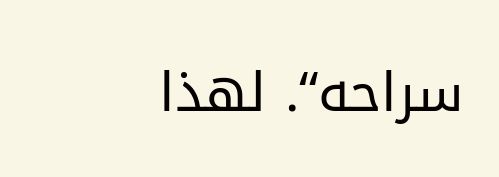سراحه“. لهذا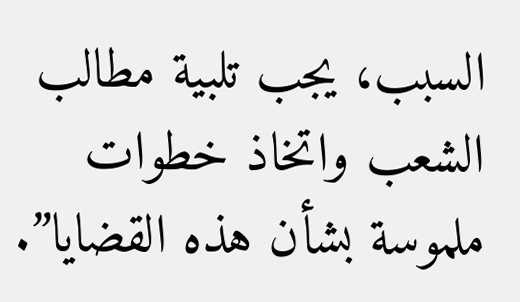السبب، يجب تلبية مطالب الشعب واتخاذ خطوات ملموسة بشأن هذه القضايا”.